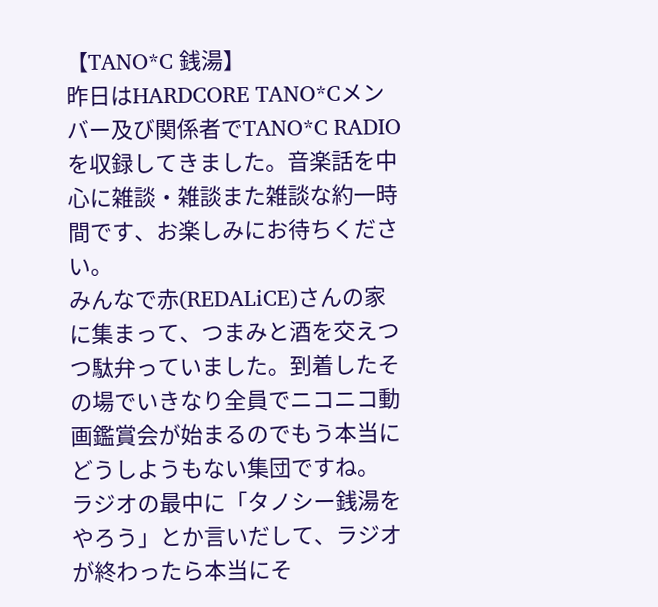【TANO*C 銭湯】
昨日はHARDCORE TANO*Cメンバー及び関係者でTANO*C RADIOを収録してきました。音楽話を中心に雑談・雑談また雑談な約一時間です、お楽しみにお待ちください。
みんなで赤(REDALiCE)さんの家に集まって、つまみと酒を交えつつ駄弁っていました。到着したその場でいきなり全員でニコニコ動画鑑賞会が始まるのでもう本当にどうしようもない集団ですね。
ラジオの最中に「タノシー銭湯をやろう」とか言いだして、ラジオが終わったら本当にそ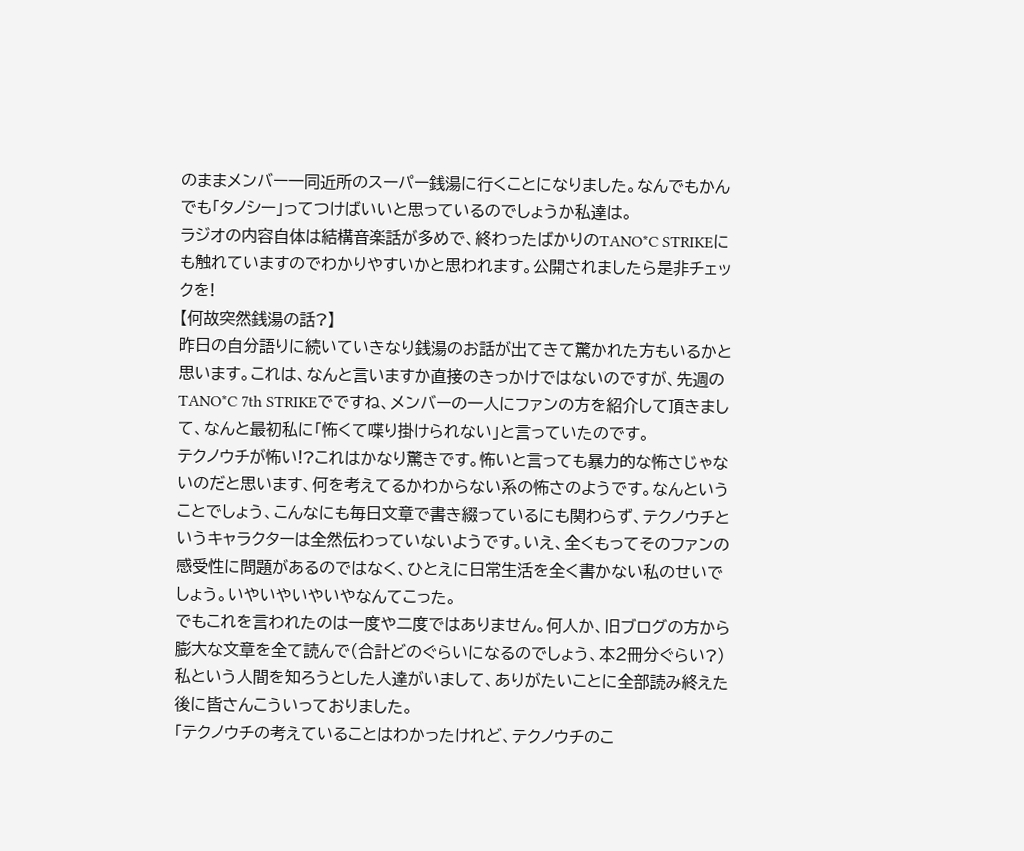のままメンバー一同近所のスーパー銭湯に行くことになりました。なんでもかんでも「タノシー」ってつけばいいと思っているのでしょうか私達は。
ラジオの内容自体は結構音楽話が多めで、終わったばかりのTANO*C STRIKEにも触れていますのでわかりやすいかと思われます。公開されましたら是非チェックを!
【何故突然銭湯の話?】
昨日の自分語りに続いていきなり銭湯のお話が出てきて驚かれた方もいるかと思います。これは、なんと言いますか直接のきっかけではないのですが、先週のTANO*C 7th STRIKEでですね、メンバーの一人にファンの方を紹介して頂きまして、なんと最初私に「怖くて喋り掛けられない」と言っていたのです。
テクノウチが怖い!?これはかなり驚きです。怖いと言っても暴力的な怖さじゃないのだと思います、何を考えてるかわからない系の怖さのようです。なんということでしょう、こんなにも毎日文章で書き綴っているにも関わらず、テクノウチというキャラクターは全然伝わっていないようです。いえ、全くもってそのファンの感受性に問題があるのではなく、ひとえに日常生活を全く書かない私のせいでしょう。いやいやいやいやなんてこった。
でもこれを言われたのは一度や二度ではありません。何人か、旧ブログの方から膨大な文章を全て読んで(合計どのぐらいになるのでしょう、本2冊分ぐらい?)私という人間を知ろうとした人達がいまして、ありがたいことに全部読み終えた後に皆さんこういっておりました。
「テクノウチの考えていることはわかったけれど、テクノウチのこ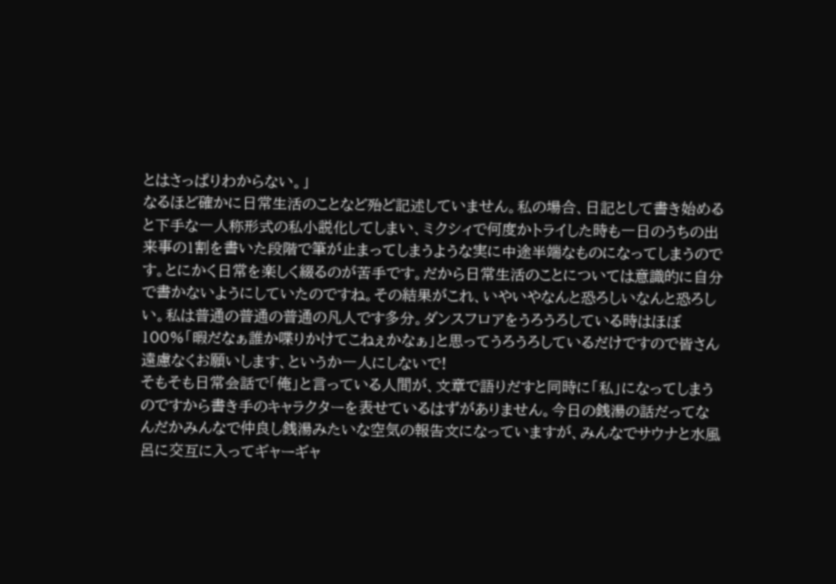とはさっぱりわからない。」
なるほど確かに日常生活のことなど殆ど記述していません。私の場合、日記として書き始めると下手な一人称形式の私小説化してしまい、ミクシィで何度かトライした時も一日のうちの出来事の1割を書いた段階で筆が止まってしまうような実に中途半端なものになってしまうのです。とにかく日常を楽しく綴るのが苦手です。だから日常生活のことについては意識的に自分で書かないようにしていたのですね。その結果がこれ、いやいやなんと恐ろしいなんと恐ろしい。私は普通の普通の普通の凡人です多分。ダンスフロアをうろうろしている時はほぼ100%「暇だなぁ誰か喋りかけてこねぇかなぁ」と思ってうろうろしているだけですので皆さん遠慮なくお願いします、というか一人にしないで!
そもそも日常会話で「俺」と言っている人間が、文章で語りだすと同時に「私」になってしまうのですから書き手のキャラクターを表せているはずがありません。今日の銭湯の話だってなんだかみんなで仲良し銭湯みたいな空気の報告文になっていますが、みんなでサウナと水風呂に交互に入ってギャーギャ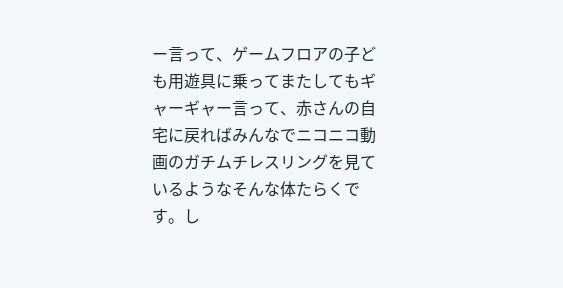ー言って、ゲームフロアの子ども用遊具に乗ってまたしてもギャーギャー言って、赤さんの自宅に戻ればみんなでニコニコ動画のガチムチレスリングを見ているようなそんな体たらくです。し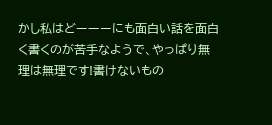かし私はどーーーにも面白い話を面白く書くのが苦手なようで、やっぱり無理は無理です!書けないもの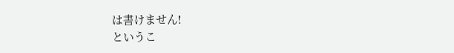は書けません!
というこ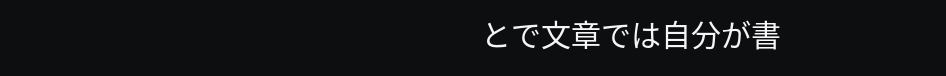とで文章では自分が書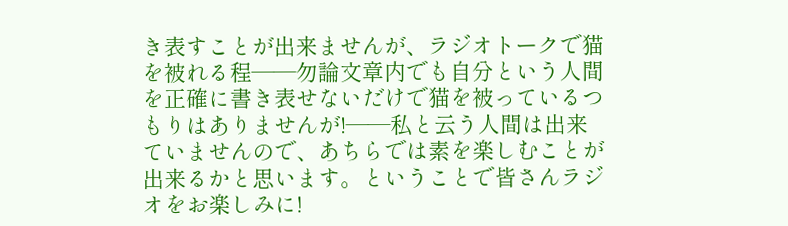き表すことが出来ませんが、ラジオトークで猫を被れる程――勿論文章内でも自分という人間を正確に書き表せないだけで猫を被っているつもりはありませんが!――私と云う人間は出来ていませんので、あちらでは素を楽しむことが出来るかと思います。ということで皆さんラジオをお楽しみに!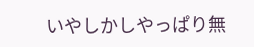いやしかしやっぱり無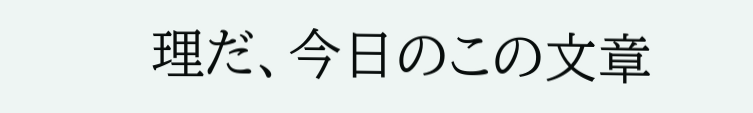理だ、今日のこの文章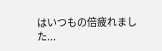はいつもの倍疲れました...